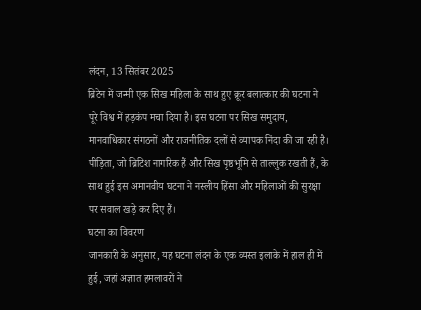लंदन, 13 सितंबर 2025
ब्रिटेन में जन्मी एक सिख महिला के साथ हुए क्रूर बलात्कार की घटना ने पूरे विश्व में हड़कंप मचा दिया है। इस घटना पर सिख समुदाय, मानवाधिकार संगठनों और राजनीतिक दलों से व्यापक निंदा की जा रही है। पीड़िता, जो ब्रिटिश नागरिक हैं और सिख पृष्ठभूमि से ताल्लुक रखती हैं, के साथ हुई इस अमानवीय घटना ने नस्लीय हिंसा और महिलाओं की सुरक्षा पर सवाल खड़े कर दिए हैं।
घटना का विवरण
जानकारी के अनुसार, यह घटना लंदन के एक व्यस्त इलाके में हाल ही में हुई, जहां अज्ञात हमलावरों ने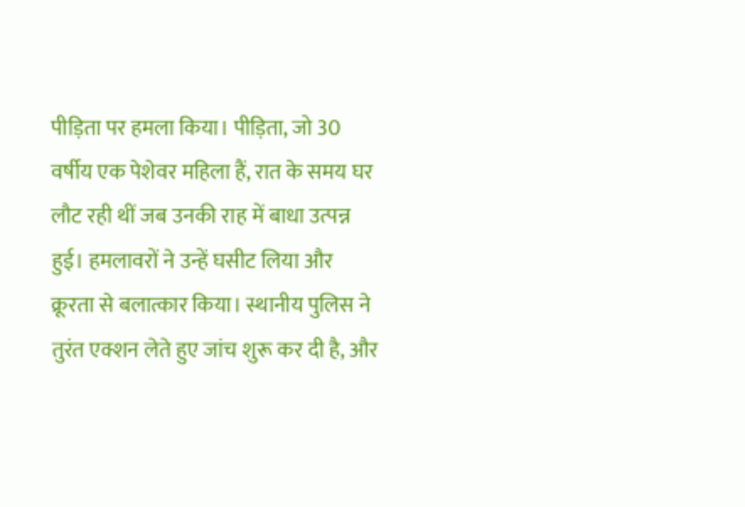पीड़िता पर हमला किया। पीड़िता, जो 30 वर्षीय एक पेशेवर महिला हैं, रात के समय घर लौट रही थीं जब उनकी राह में बाधा उत्पन्न हुई। हमलावरों ने उन्हें घसीट लिया और क्रूरता से बलात्कार किया। स्थानीय पुलिस ने तुरंत एक्शन लेते हुए जांच शुरू कर दी है, और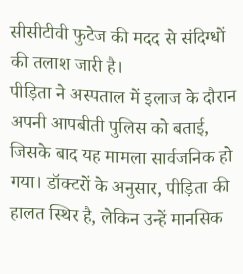सीसीटीवी फुटेज की मदद से संदिग्धों की तलाश जारी है।
पीड़िता ने अस्पताल में इलाज के दौरान अपनी आपबीती पुलिस को बताई, जिसके बाद यह मामला सार्वजनिक हो गया। डॉक्टरों के अनुसार, पीड़िता की हालत स्थिर है, लेकिन उन्हें मानसिक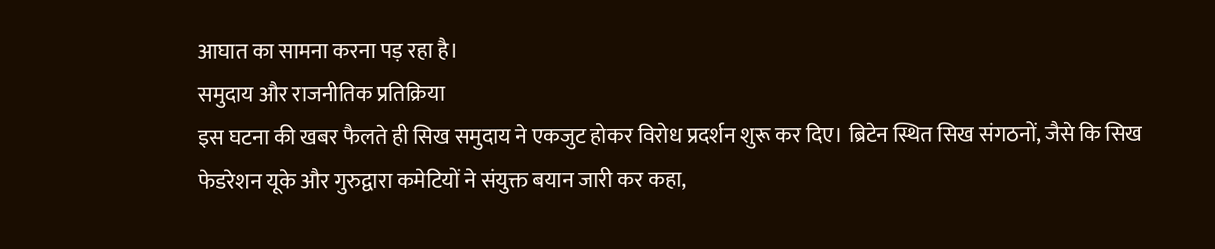आघात का सामना करना पड़ रहा है।
समुदाय और राजनीतिक प्रतिक्रिया
इस घटना की खबर फैलते ही सिख समुदाय ने एकजुट होकर विरोध प्रदर्शन शुरू कर दिए। ब्रिटेन स्थित सिख संगठनों, जैसे कि सिख फेडरेशन यूके और गुरुद्वारा कमेटियों ने संयुक्त बयान जारी कर कहा,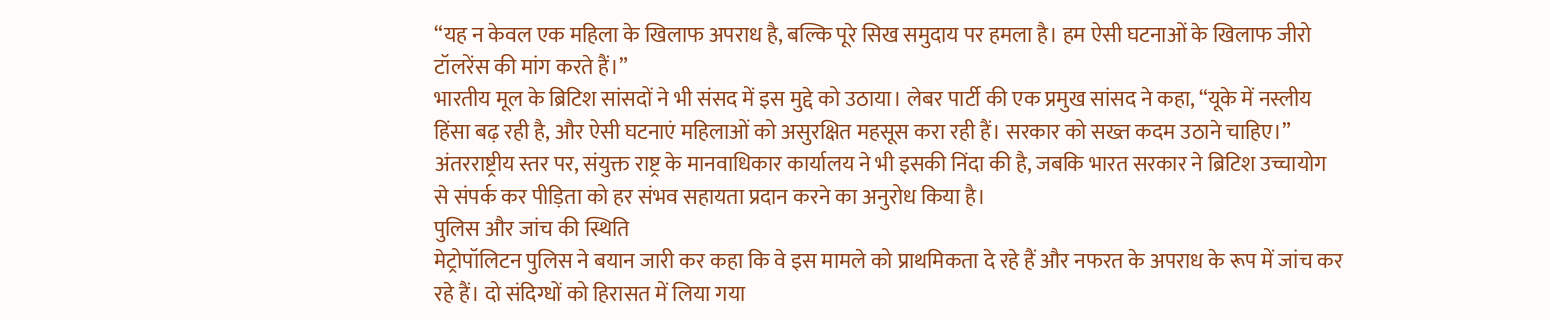“यह न केवल एक महिला के खिलाफ अपराध है, बल्कि पूरे सिख समुदाय पर हमला है। हम ऐसी घटनाओं के खिलाफ जीरो टॉलरेंस की मांग करते हैं।”
भारतीय मूल के ब्रिटिश सांसदों ने भी संसद में इस मुद्दे को उठाया। लेबर पार्टी की एक प्रमुख सांसद ने कहा, “यूके में नस्लीय हिंसा बढ़ रही है, और ऐसी घटनाएं महिलाओं को असुरक्षित महसूस करा रही हैं। सरकार को सख्त कदम उठाने चाहिए।” अंतरराष्ट्रीय स्तर पर, संयुक्त राष्ट्र के मानवाधिकार कार्यालय ने भी इसकी निंदा की है, जबकि भारत सरकार ने ब्रिटिश उच्चायोग से संपर्क कर पीड़िता को हर संभव सहायता प्रदान करने का अनुरोध किया है।
पुलिस और जांच की स्थिति
मेट्रोपॉलिटन पुलिस ने बयान जारी कर कहा कि वे इस मामले को प्राथमिकता दे रहे हैं और नफरत के अपराध के रूप में जांच कर रहे हैं। दो संदिग्धों को हिरासत में लिया गया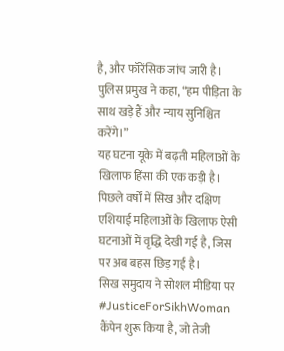है, और फॉरेंसिक जांच जारी है। पुलिस प्रमुख ने कहा, “हम पीड़िता के साथ खड़े हैं और न्याय सुनिश्चित करेंगे।”
यह घटना यूके में बढ़ती महिलाओं के खिलाफ हिंसा की एक कड़ी है। पिछले वर्षों में सिख और दक्षिण एशियाई महिलाओं के खिलाफ ऐसी घटनाओं में वृद्धि देखी गई है, जिस पर अब बहस छिड़ गई है।
सिख समुदाय ने सोशल मीडिया पर
#JusticeForSikhWoman कैंपेन शुरू किया है, जो तेजी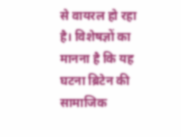से वायरल हो रहा है। विशेषज्ञों का मानना है कि यह घटना ब्रिटेन की सामाजिक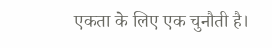एकता के लिए एक चुनौती है।